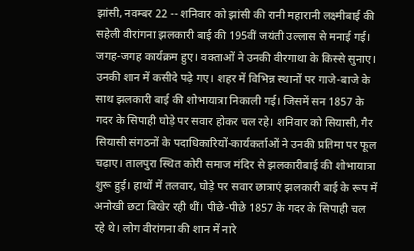झांसी, नवम्बर 22 -- शनिवार को झांसी की रानी महारानी लक्ष्मीबाई की सहेली वीरांगना झलकारी बाई की 195वीं जयंती उल्लास से मनाई गई। जगह-जगह कार्यक्रम हुए। वक्ताओं ने उनकी वीरगाथा के किस्से सुनाए। उनकी शान में कसीदे पढ़े गए। शहर में विभिन्न स्थानों पर गाजे-बाजे के साथ झलकारी बाई की शोभायात्रा निकाली गई। जिसमें सन 1857 के गदर के सिपाही घोड़े पर सवार होकर चल रहे। शनिवार को सियासी, गैर सियासी संगठनों के पदाधिकारियों-कार्यकर्ताओं ने उनकी प्रतिमा पर फूल चढ़ाए। तालपुरा स्थित कोरी समाज मंदिर से झलकारीबाई की शोभायात्रा शुरू हुई। हाथों में तलवार, घोड़े पर सवार छात्राएं झलकारी बाई के रूप में अनोखी छटा बिखेर रही थीं। पीछे-पीछे 1857 के गदर के सिपाही चल रहे थे। लोग वीरांगना की शान में नारे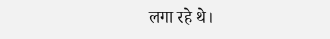लगा रहे थे।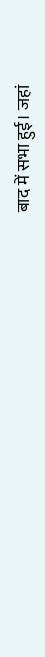बाद में सभा हुई। जहां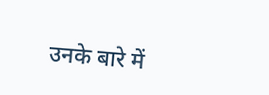उनके बारे में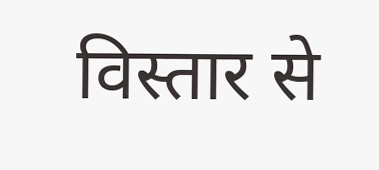विस्तार से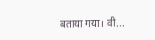बताया गया। वी...